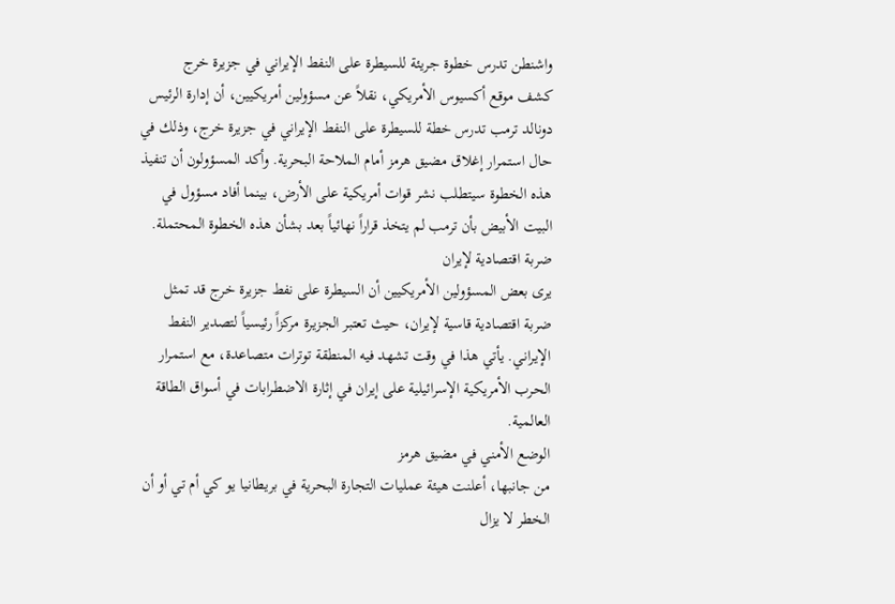واشنطن تدرس خطوة جريئة للسيطرة على النفط الإيراني في جزيرة خرج
كشف موقع أكسيوس الأمريكي، نقلاً عن مسؤولين أمريكيين، أن إدارة الرئيس دونالد ترمب تدرس خطة للسيطرة على النفط الإيراني في جزيرة خرج، وذلك في حال استمرار إغلاق مضيق هرمز أمام الملاحة البحرية. وأكد المسؤولون أن تنفيذ هذه الخطوة سيتطلب نشر قوات أمريكية على الأرض، بينما أفاد مسؤول في البيت الأبيض بأن ترمب لم يتخذ قراراً نهائياً بعد بشأن هذه الخطوة المحتملة.
ضربة اقتصادية لإيران
يرى بعض المسؤولين الأمريكيين أن السيطرة على نفط جزيرة خرج قد تمثل ضربة اقتصادية قاسية لإيران، حيث تعتبر الجزيرة مركزاً رئيسياً لتصدير النفط الإيراني. يأتي هذا في وقت تشهد فيه المنطقة توترات متصاعدة، مع استمرار الحرب الأمريكية الإسرائيلية على إيران في إثارة الاضطرابات في أسواق الطاقة العالمية.
الوضع الأمني في مضيق هرمز
من جانبها، أعلنت هيئة عمليات التجارة البحرية في بريطانيا يو كي أم تي أو أن الخطر لا يزال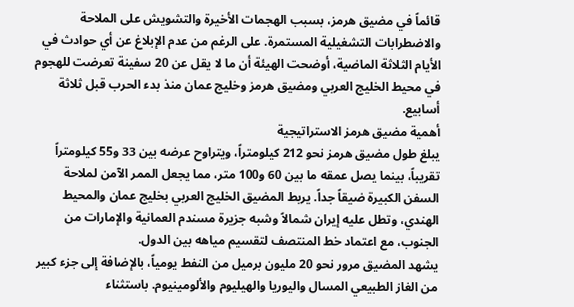قائماً في مضيق هرمز، بسبب الهجمات الأخيرة والتشويش على الملاحة والاضطرابات التشغيلية المستمرة. على الرغم من عدم الإبلاغ عن أي حوادث في الأيام الثلاثة الماضية، أوضحت الهيئة أن ما لا يقل عن 20 سفينة تعرضت للهجوم في محيط الخليج العربي ومضيق هرمز وخليج عمان منذ بدء الحرب قبل ثلاثة أسابيع.
أهمية مضيق هرمز الاستراتيجية
يبلغ طول مضيق هرمز نحو 212 كيلومتراً، ويتراوح عرضه بين 33 و55 كيلومتراً تقريباً، بينما يصل عمقه ما بين 60 و100 متر، مما يجعل الممر الآمن لملاحة السفن الكبيرة ضيقاً جداً. يربط المضيق الخليج العربي بخليج عمان والمحيط الهندي، وتطل عليه إيران شمالاً وشبه جزيرة مسندم العمانية والإمارات من الجنوب، مع اعتماد خط المنتصف لتقسيم مياهه بين الدول.
يشهد المضيق مرور نحو 20 مليون برميل من النفط يومياً، بالإضافة إلى جزء كبير من الغاز الطبيعي المسال واليوريا والهيليوم والألومينيوم. باستثناء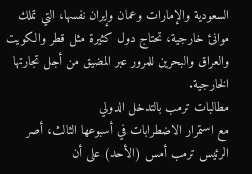السعودية والإمارات وعمان وإيران نفسها، التي تملك موانئ خارجية، تحتاج دول كثيرة مثل قطر والكويت والعراق والبحرين للمرور عبر المضيق من أجل تجارتها الخارجية.
مطالبات ترمب بالتدخل الدولي
مع استمرار الاضطرابات في أسبوعها الثالث، أصر الرئيس ترمب أمس (الأحد) على أن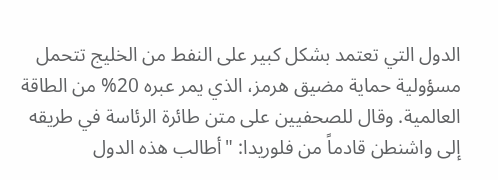الدول التي تعتمد بشكل كبير على النفط من الخليج تتحمل مسؤولية حماية مضيق هرمز، الذي يمر عبره 20% من الطاقة العالمية. وقال للصحفيين على متن طائرة الرئاسة في طريقه إلى واشنطن قادماً من فلوريدا: "أطالب هذه الدول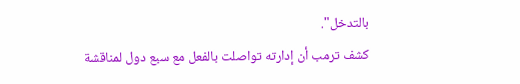بالتدخل".
كشف ترمب أن إدارته تواصلت بالفعل مع سبع دول لمناقشة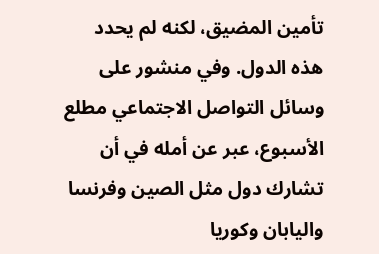تأمين المضيق، لكنه لم يحدد هذه الدول. وفي منشور على وسائل التواصل الاجتماعي مطلع الأسبوع، عبر عن أمله في أن تشارك دول مثل الصين وفرنسا واليابان وكوريا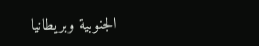الجنوبية وبريطانيا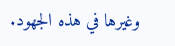وغيرها في هذه الجهود.